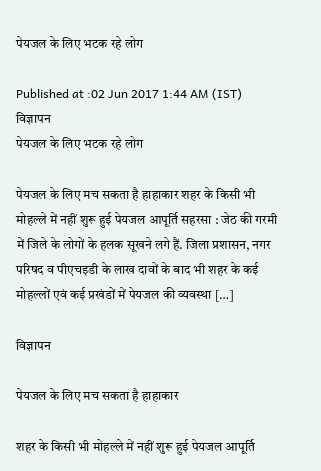पेयजल के लिए भटक रहे लोग

Published at :02 Jun 2017 1:44 AM (IST)
विज्ञापन
पेयजल के लिए भटक रहे लोग

पेयजल के लिए मच सकता है हाहाकार शहर के किसी भी मोहल्ले में नहीं शुरू हुई पेयजल आपूर्ति सहरसा : जेठ की गरमी में जिले के लोगों के हलक सूखने लगे हैं. जिला प्रशासन, नगर परिषद व पीएचइडी के लाख दावों के बाद भी शहर के कई मोहल्लों एवं कई प्रखंडों में पेयजल की व्यवस्था […]

विज्ञापन

पेयजल के लिए मच सकता है हाहाकार

शहर के किसी भी मोहल्ले में नहीं शुरू हुई पेयजल आपूर्ति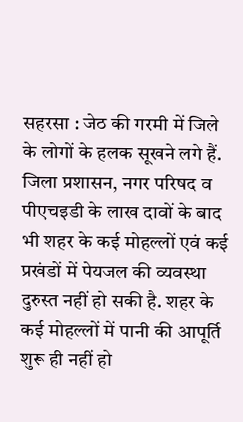सहरसा : जेठ की गरमी में जिले के लोगों के हलक सूखने लगे हैं. जिला प्रशासन, नगर परिषद व पीएचइडी के लाख दावों के बाद भी शहर के कई मोहल्लों एवं कई प्रखंडों में पेयजल की व्यवस्था दुरुस्त नहीं हो सकी है. शहर के कई मोहल्लों में पानी की आपूर्ति शुरू ही नहीं हो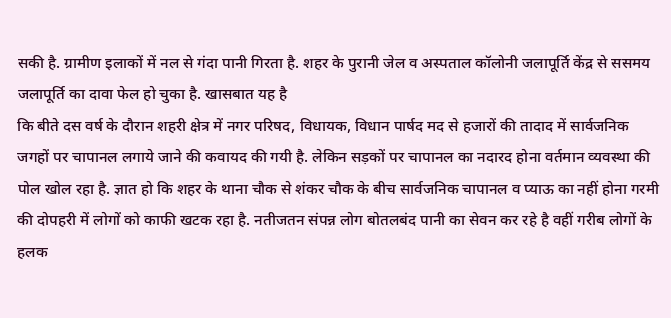सकी है. ग्रामीण इलाकों में नल से गंदा पानी गिरता है. शहर के पुरानी जेल व अस्पताल कॉलोनी जलापूर्ति केंद्र से ससमय जलापूर्ति का दावा फेल हो चुका है. खासबात यह है
कि बीते दस वर्ष के दौरान शहरी क्षेत्र में नगर परिषद, विधायक, विधान पार्षद मद से हजारों की तादाद में सार्वजनिक जगहों पर चापानल लगाये जाने की कवायद की गयी है. लेकिन सड़कों पर चापानल का नदारद होना वर्तमान व्यवस्था की पोल खोल रहा है. ज्ञात हो कि शहर के थाना चौक से शंकर चौक के बीच सार्वजनिक चापानल व प्याऊ का नहीं होना गरमी की दोपहरी में लोगों को काफी खटक रहा है. नतीजतन संपन्न लोग बोतलबंद पानी का सेवन कर रहे है वहीं गरीब लोगों के हलक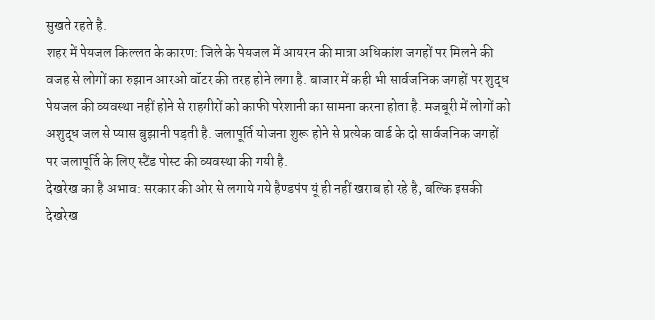सुखते रहते है.
शहर में पेयजल किल्लत के कारण: जिले के पेयजल में आयरन की मात्रा अधिकांश जगहों पर मिलने की वजह से लोगों का रुझान आरओ वॉटर की तरह होने लगा है. बाजार में कही भी सार्वजनिक जगहों पर शुद्ध पेयजल की व्यवस्था नहीं होने से राहगीरों को काफी परेशानी का सामना करना होता है. मजबूरी में लोगों को अशुद्ध जल से प्यास बुझानी पड़ती है. जलापूर्ति योजना शुरू होने से प्रत्येक वार्ड के दो सार्वजनिक जगहों पर जलापूर्ति के लिए स्टैंड पोस्ट की व्यवस्था की गयी है.
देखरेख का है अभाव: सरकार की ओर से लगाये गये हैण्डपंप यूं ही नहीं खराब हो रहे है, बल्कि इसकी देखरेख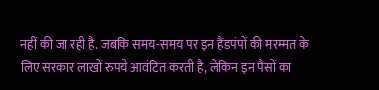नहीं की जा रही है. जबकि समय-समय पर इन हैंडपंपों की मरम्मत के लिए सरकार लाखों रुपये आवंटित करती है, लेकिन इन पैसों का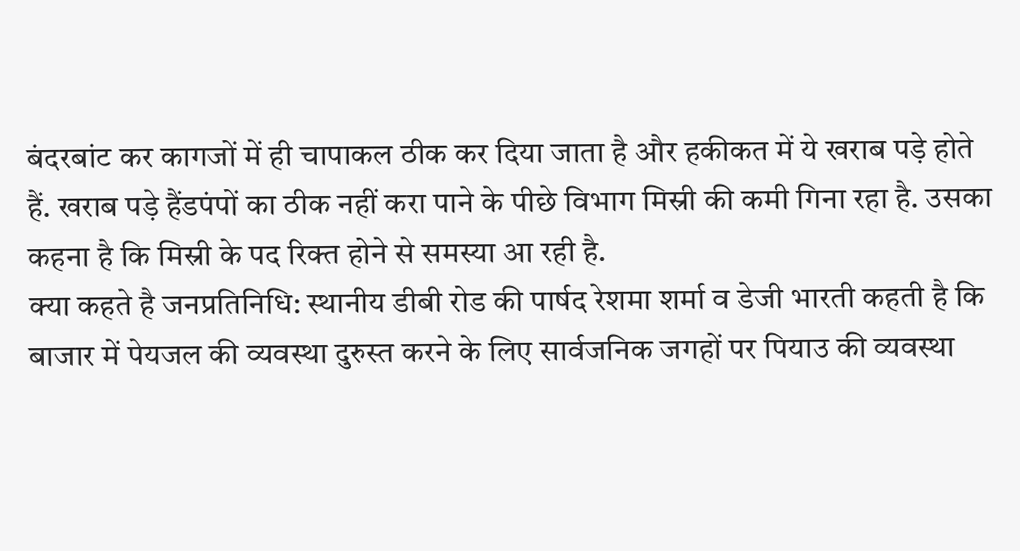बंदरबांट कर कागजों में ही चापाकल ठीक कर दिया जाता है और हकीकत में ये खराब पड़े होते हैं. खराब पड़े हैंडपंपों का ठीक नहीं करा पाने के पीछे विभाग मिस्री की कमी गिना रहा है. उसका कहना है कि मिस्री के पद रिक्त होने से समस्या आ रही है.
क्या कहते है जनप्रतिनिधि: स्थानीय डीबी रोड की पार्षद रेशमा शर्मा व डेजी भारती कहती है कि बाजार में पेयजल की व्यवस्था दुरुस्त करने के लिए सार्वजनिक जगहों पर पियाउ की व्यवस्था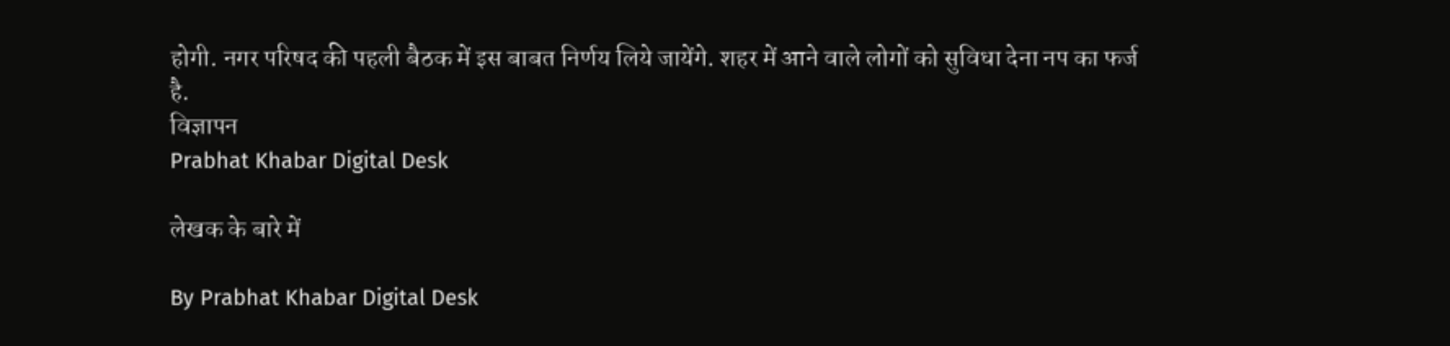होगी. नगर परिषद की पहली बैठक में इस बाबत निर्णय लिये जायेंगे. शहर में आने वाले लोगों को सुविधा देना नप का फर्ज है.
विज्ञापन
Prabhat Khabar Digital Desk

लेखक के बारे में

By Prabhat Khabar Digital Desk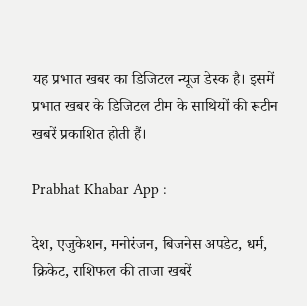यह प्रभात खबर का डिजिटल न्यूज डेस्क है। इसमें प्रभात खबर के डिजिटल टीम के साथियों की रूटीन खबरें प्रकाशित होती हैं।

Prabhat Khabar App :

देश, एजुकेशन, मनोरंजन, बिजनेस अपडेट, धर्म, क्रिकेट, राशिफल की ताजा खबरें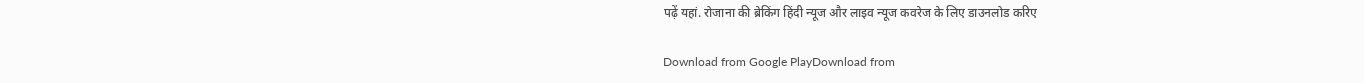पढ़ें यहां. रोजाना की ब्रेकिंग हिंदी न्यूज और लाइव न्यूज कवरेज के लिए डाउनलोड करिए

Download from Google PlayDownload from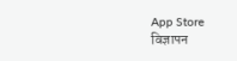App Store
विज्ञापन